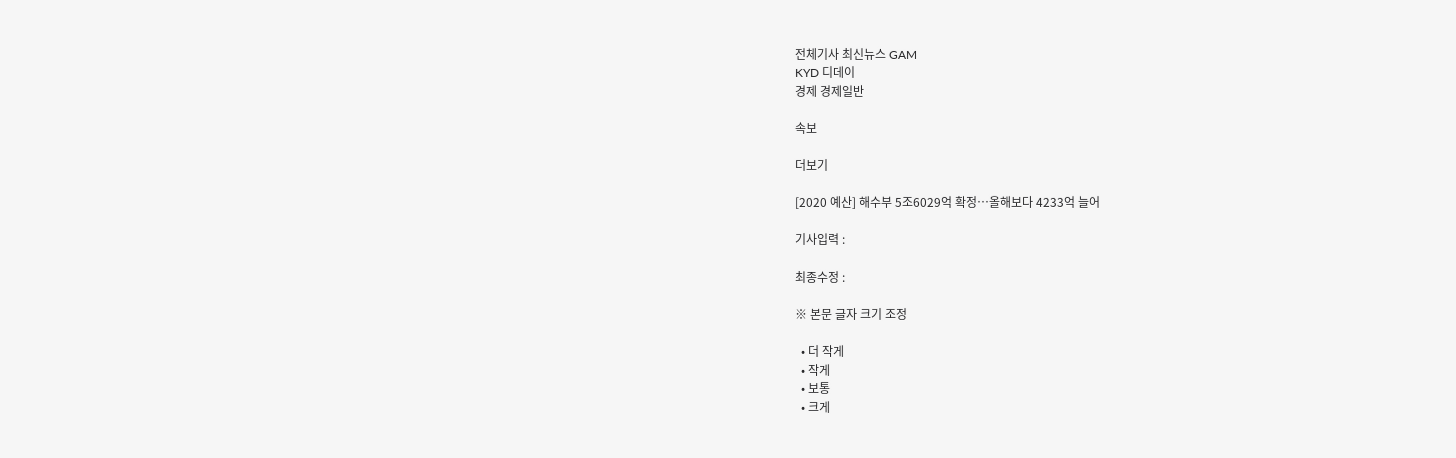전체기사 최신뉴스 GAM
KYD 디데이
경제 경제일반

속보

더보기

[2020 예산] 해수부 5조6029억 확정…올해보다 4233억 늘어

기사입력 :

최종수정 :

※ 본문 글자 크기 조정

  • 더 작게
  • 작게
  • 보통
  • 크게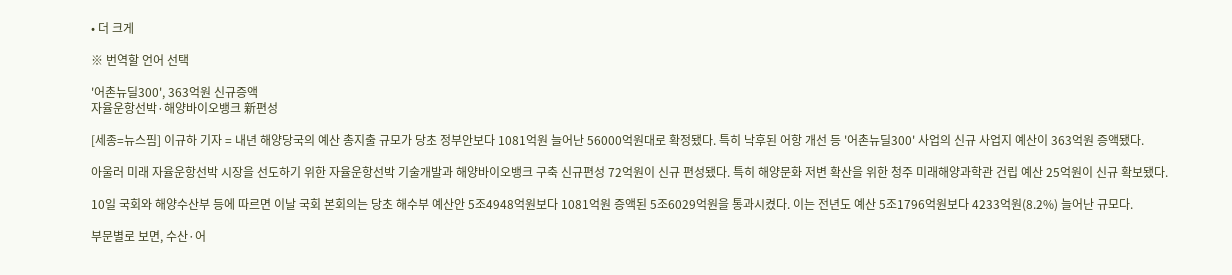• 더 크게

※ 번역할 언어 선택

'어촌뉴딜300', 363억원 신규증액
자율운항선박·해양바이오뱅크 新편성

[세종=뉴스핌] 이규하 기자 = 내년 해양당국의 예산 총지출 규모가 당초 정부안보다 1081억원 늘어난 56000억원대로 확정됐다. 특히 낙후된 어항 개선 등 '어촌뉴딜300' 사업의 신규 사업지 예산이 363억원 증액됐다.

아울러 미래 자율운항선박 시장을 선도하기 위한 자율운항선박 기술개발과 해양바이오뱅크 구축 신규편성 72억원이 신규 편성됐다. 특히 해양문화 저변 확산을 위한 청주 미래해양과학관 건립 예산 25억원이 신규 확보됐다.

10일 국회와 해양수산부 등에 따르면 이날 국회 본회의는 당초 해수부 예산안 5조4948억원보다 1081억원 증액된 5조6029억원을 통과시켰다. 이는 전년도 예산 5조1796억원보다 4233억원(8.2%) 늘어난 규모다.

부문별로 보면, 수산·어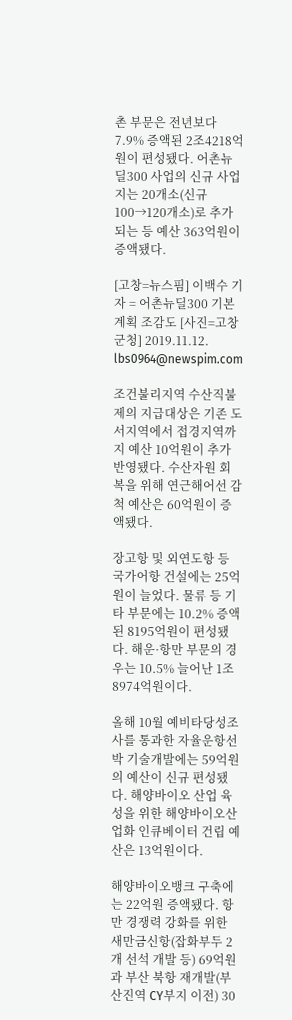촌 부문은 전년보다 7.9% 증액된 2조4218억원이 편성됐다. 어촌뉴딜300 사업의 신규 사업지는 20개소(신규 100→120개소)로 추가되는 등 예산 363억원이 증액됐다.

[고창=뉴스핌] 이백수 기자 = 어촌뉴딜300 기본계획 조감도 [사진=고창군청] 2019.11.12. lbs0964@newspim.com

조건불리지역 수산직불제의 지급대상은 기존 도서지역에서 접경지역까지 예산 10억원이 추가 반영됐다. 수산자원 회복을 위해 연근해어선 감척 예산은 60억원이 증액됐다.

장고항 및 외연도항 등 국가어항 건설에는 25억원이 늘었다. 물류 등 기타 부문에는 10.2% 증액된 8195억원이 편성됐다. 해운·항만 부문의 경우는 10.5% 늘어난 1조8974억원이다.

올해 10월 예비타당성조사를 통과한 자율운항선박 기술개발에는 59억원의 예산이 신규 편성됐다. 해양바이오 산업 육성을 위한 해양바이오산업화 인큐베이터 건립 예산은 13억원이다.

해양바이오뱅크 구축에는 22억원 증액됐다. 항만 경쟁력 강화를 위한 새만금신항(잡화부두 2개 선석 개발 등) 69억원과 부산 북항 재개발(부산진역 CY부지 이전) 30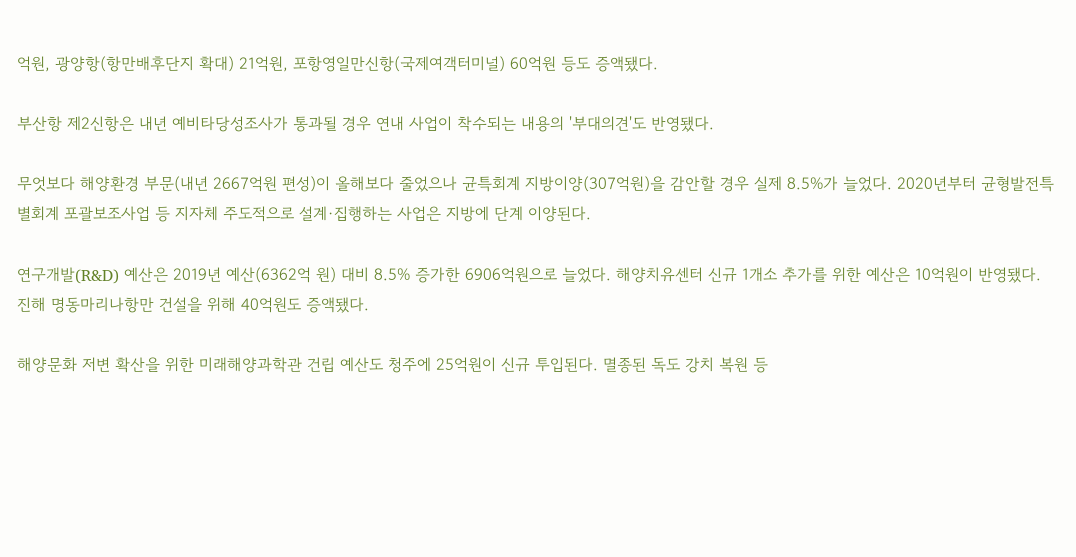억원, 광양항(항만배후단지 확대) 21억원, 포항영일만신항(국제여객터미널) 60억원 등도 증액됐다.

부산항 제2신항은 내년 예비타당성조사가 통과될 경우 연내 사업이 착수되는 내용의 '부대의견'도 반영됐다.

무엇보다 해양환경 부문(내년 2667억원 편성)이 올해보다 줄었으나 균특회계 지방이양(307억원)을 감안할 경우 실제 8.5%가 늘었다. 2020년부터 균형발전특별회계 포괄보조사업 등 지자체 주도적으로 설계·집행하는 사업은 지방에 단계 이양된다.

연구개발(R&D) 예산은 2019년 예산(6362억 원) 대비 8.5% 증가한 6906억원으로 늘었다. 해양치유센터 신규 1개소 추가를 위한 예산은 10억원이 반영됐다. 진해 명동마리나항만 건설을 위해 40억원도 증액됐다.

해양문화 저변 확산을 위한 미래해양과학관 건립 예산도 청주에 25억원이 신규 투입된다. 멸종된 독도 강치 복원 등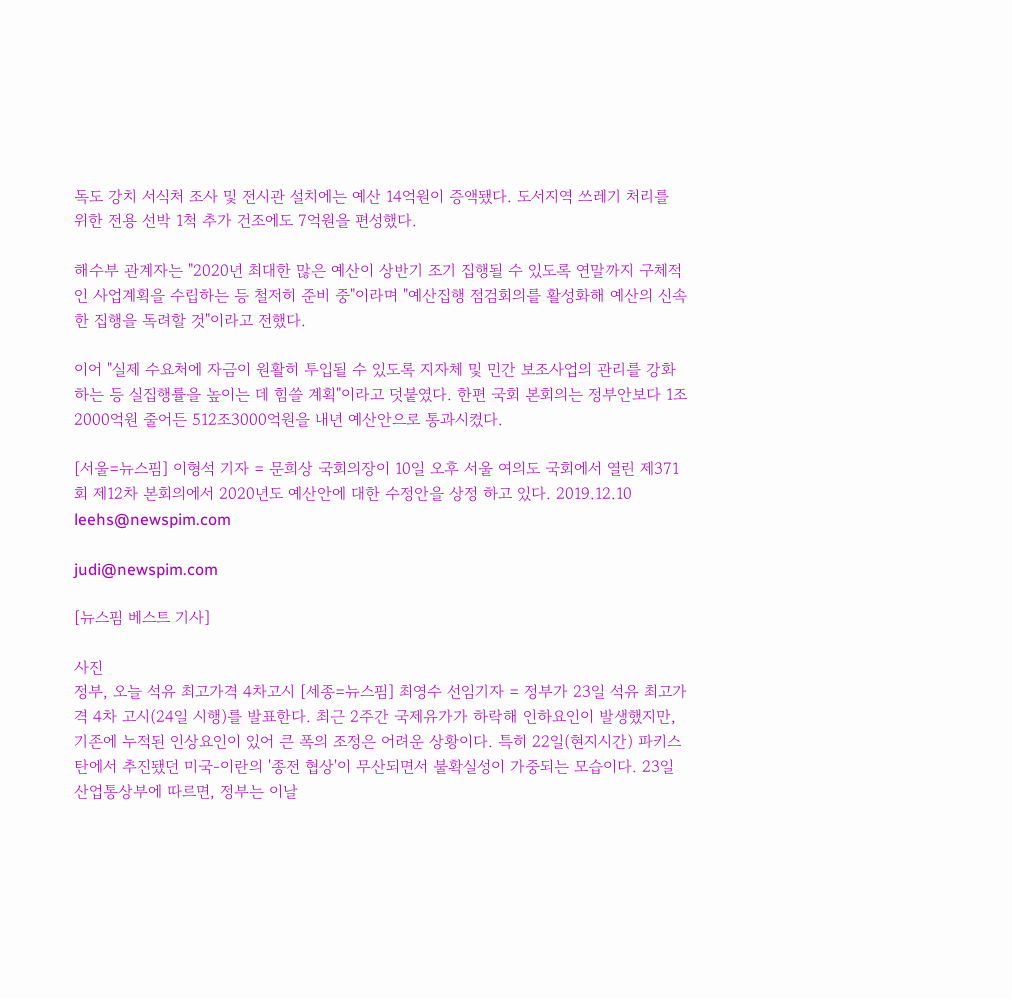독도 강치 서식처 조사 및 전시관 설치에는 예산 14억원이 증액됐다. 도서지역 쓰레기 처리를 위한 전용 선박 1척 추가 건조에도 7억원을 편성했다.

해수부 관계자는 "2020년 최대한 많은 예산이 상반기 조기 집행될 수 있도록 연말까지 구체적인 사업계획을 수립하는 등 철저히 준비 중"이라며 "예산집행 점검회의를 활성화해 예산의 신속한 집행을 독려할 것"이라고 전했다.

이어 "실제 수요처에 자금이 원활히 투입될 수 있도록 지자체 및 민간 보조사업의 관리를 강화하는 등 실집행률을 높이는 데 힘쓸 계획"이라고 덧붙였다. 한편 국회 본회의는 정부안보다 1조2000억원 줄어든 512조3000억원을 내년 예산안으로 통과시켰다.

[서울=뉴스핌] 이형석 기자 = 문희상 국회의장이 10일 오후 서울 여의도 국회에서 열린 제371회 제12차 본회의에서 2020년도 예산안에 대한 수정안을 상정 하고 있다. 2019.12.10 leehs@newspim.com

judi@newspim.com

[뉴스핌 베스트 기사]

사진
정부, 오늘 석유 최고가격 4차고시 [세종=뉴스핌] 최영수 선임기자 = 정부가 23일 석유 최고가격 4차 고시(24일 시행)를 발표한다. 최근 2주간 국제유가가 하락해 인하요인이 발생했지만, 기존에 누적된 인상요인이 있어 큰 폭의 조정은 어려운 상황이다. 특히 22일(현지시간) 파키스탄에서 추진됐던 미국-이란의 '종전 협상'이 무산되면서 불확실성이 가중되는 모습이다. 23일 산업통상부에 따르면, 정부는 이날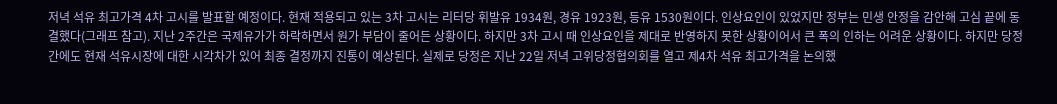저녁 석유 최고가격 4차 고시를 발표할 예정이다. 현재 적용되고 있는 3차 고시는 리터당 휘발유 1934원, 경유 1923원, 등유 1530원이다. 인상요인이 있었지만 정부는 민생 안정을 감안해 고심 끝에 동결했다(그래프 참고). 지난 2주간은 국제유가가 하락하면서 원가 부담이 줄어든 상황이다. 하지만 3차 고시 때 인상요인을 제대로 반영하지 못한 상황이어서 큰 폭의 인하는 어려운 상황이다. 하지만 당정 간에도 현재 석유시장에 대한 시각차가 있어 최종 결정까지 진통이 예상된다. 실제로 당정은 지난 22일 저녁 고위당정협의회를 열고 제4차 석유 최고가격을 논의했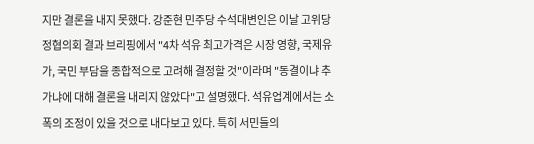지만 결론을 내지 못했다. 강준현 민주당 수석대변인은 이날 고위당정협의회 결과 브리핑에서 "4차 석유 최고가격은 시장 영향, 국제유가, 국민 부담을 종합적으로 고려해 결정할 것"이라며 "동결이냐 추가냐에 대해 결론을 내리지 않았다"고 설명했다. 석유업계에서는 소폭의 조정이 있을 것으로 내다보고 있다. 특히 서민들의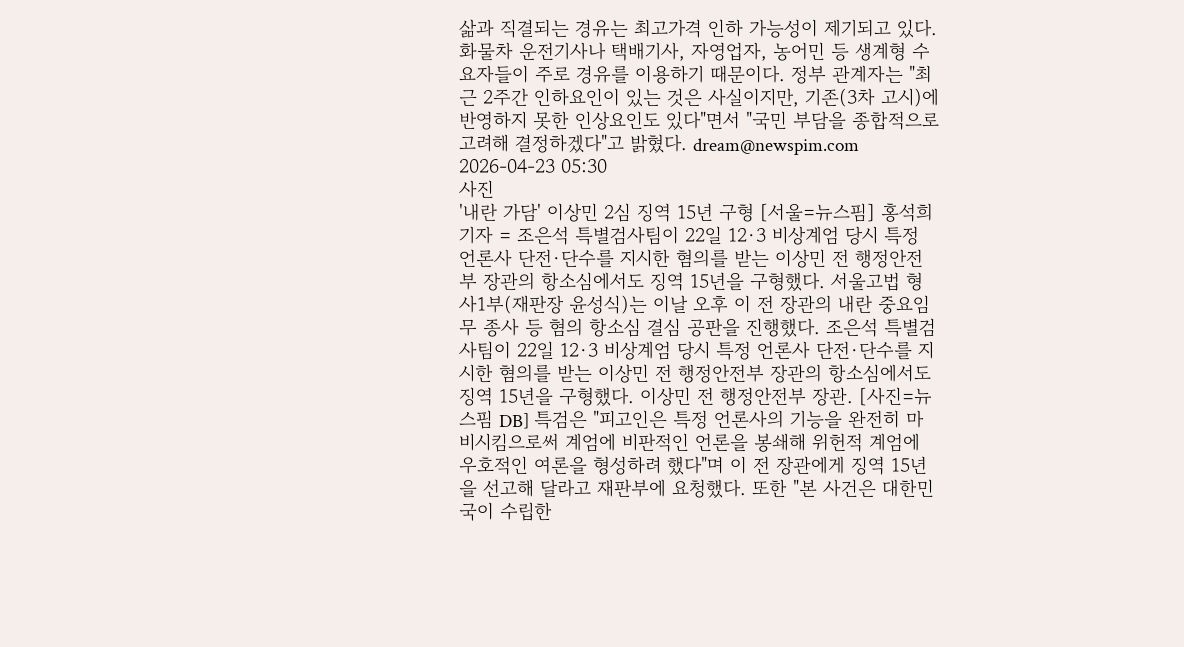삶과 직결되는 경유는 최고가격 인하 가능성이 제기되고 있다. 화물차 운전기사나 택배기사, 자영업자, 농어민 등 생계형 수요자들이 주로 경유를 이용하기 때문이다. 정부 관계자는 "최근 2주간 인하요인이 있는 것은 사실이지만, 기존(3차 고시)에 반영하지 못한 인상요인도 있다"면서 "국민 부담을 종합적으로 고려해 결정하겠다"고 밝혔다. dream@newspim.com 2026-04-23 05:30
사진
'내란 가담' 이상민 2심 징역 15년 구형 [서울=뉴스핌] 홍석희 기자 = 조은석 특별검사팀이 22일 12·3 비상계엄 당시 특정 언론사 단전·단수를 지시한 혐의를 받는 이상민 전 행정안전부 장관의 항소심에서도 징역 15년을 구형했다. 서울고법 형사1부(재판장 윤성식)는 이날 오후 이 전 장관의 내란 중요임무 종사 등 혐의 항소심 결심 공판을 진행했다. 조은석 특별검사팀이 22일 12·3 비상계엄 당시 특정 언론사 단전·단수를 지시한 혐의를 받는 이상민 전 행정안전부 장관의 항소심에서도 징역 15년을 구형했다. 이상민 전 행정안전부 장관. [사진=뉴스핌 DB] 특검은 "피고인은 특정 언론사의 기능을 완전히 마비시킴으로써 계엄에 비판적인 언론을 봉쇄해 위헌적 계엄에 우호적인 여론을 형성하려 했다"며 이 전 장관에게 징역 15년을 선고해 달라고 재판부에 요청했다. 또한 "본 사건은 대한민국이 수립한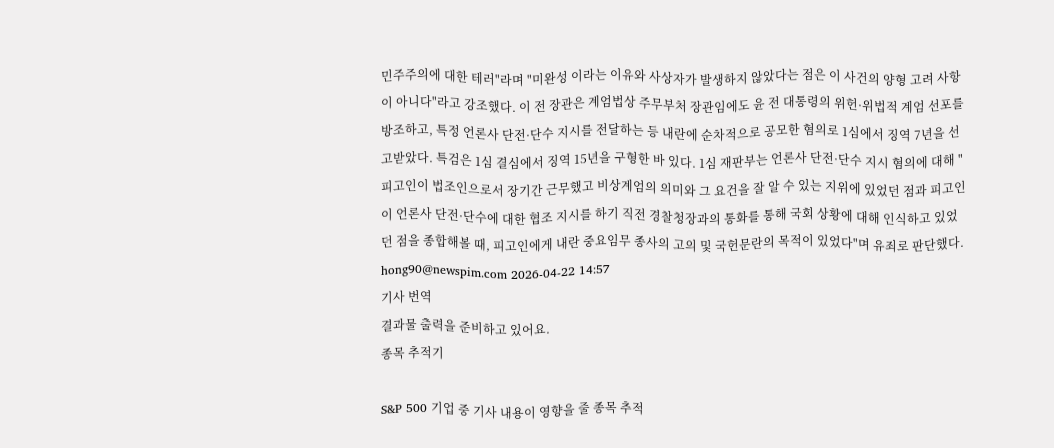민주주의에 대한 테러"라며 "미완성 이라는 이유와 사상자가 발생하지 않았다는 점은 이 사건의 양형 고려 사항이 아니다"라고 강조했다. 이 전 장관은 계엄법상 주무부처 장관임에도 윤 전 대통령의 위헌·위법적 계엄 선포를 방조하고, 특정 언론사 단전·단수 지시를 전달하는 등 내란에 순차적으로 공모한 혐의로 1심에서 징역 7년을 선고받았다. 특검은 1심 결심에서 징역 15년을 구형한 바 있다. 1심 재판부는 언론사 단전·단수 지시 혐의에 대해 "피고인이 법조인으로서 장기간 근무했고 비상계엄의 의미와 그 요건을 잘 알 수 있는 지위에 있었던 점과 피고인이 언론사 단전·단수에 대한 협조 지시를 하기 직전 경찰청장과의 통화를 통해 국회 상황에 대해 인식하고 있었던 점을 종합해볼 때, 피고인에게 내란 중요임무 종사의 고의 및 국헌문란의 목적이 있었다"며 유죄로 판단했다. hong90@newspim.com 2026-04-22 14:57
기사 번역
결과물 출력을 준비하고 있어요.
종목 추적기

S&P 500 기업 중 기사 내용이 영향을 줄 종목 추적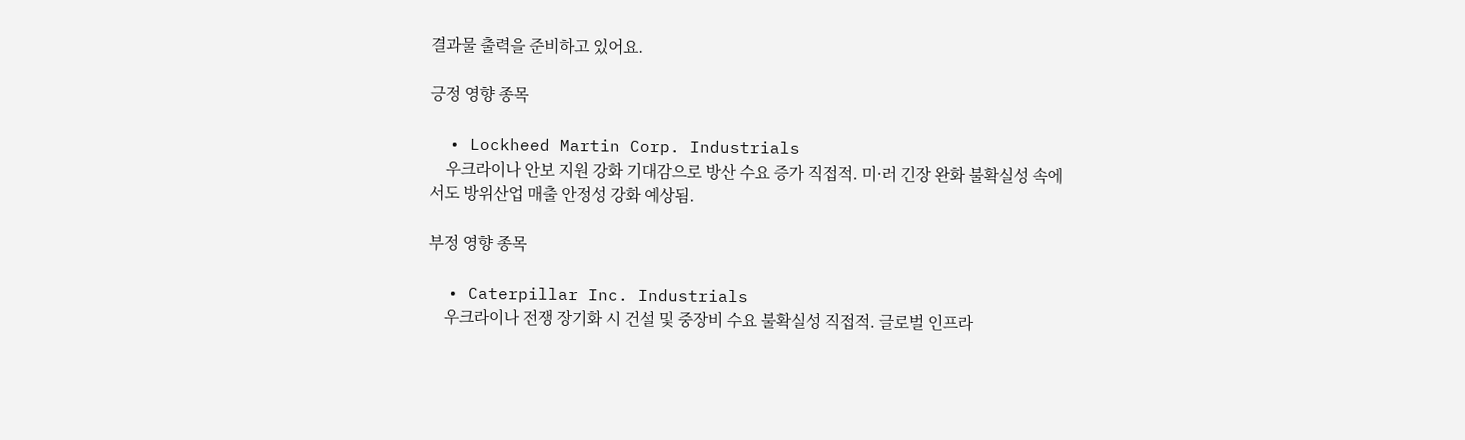결과물 출력을 준비하고 있어요.

긍정 영향 종목

  • Lockheed Martin Corp. Industrials
    우크라이나 안보 지원 강화 기대감으로 방산 수요 증가 직접적. 미·러 긴장 완화 불확실성 속에서도 방위산업 매출 안정성 강화 예상됨.

부정 영향 종목

  • Caterpillar Inc. Industrials
    우크라이나 전쟁 장기화 시 건설 및 중장비 수요 불확실성 직접적. 글로벌 인프라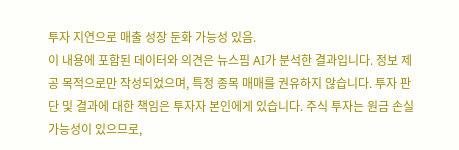투자 지연으로 매출 성장 둔화 가능성 있음.
이 내용에 포함된 데이터와 의견은 뉴스핌 AI가 분석한 결과입니다. 정보 제공 목적으로만 작성되었으며, 특정 종목 매매를 권유하지 않습니다. 투자 판단 및 결과에 대한 책임은 투자자 본인에게 있습니다. 주식 투자는 원금 손실 가능성이 있으므로,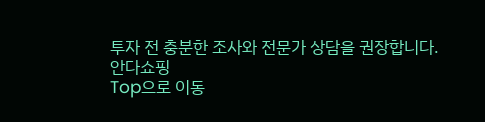투자 전 충분한 조사와 전문가 상담을 권장합니다.
안다쇼핑
Top으로 이동